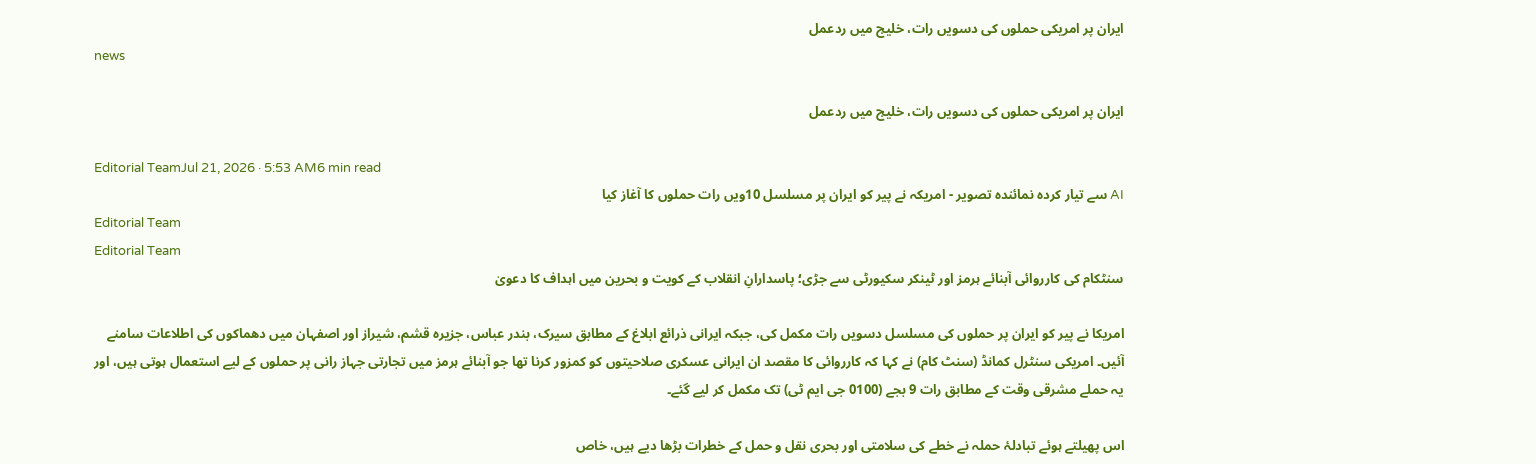ایران پر امریکی حملوں کی دسویں رات، خلیج میں ردعمل
news

ایران پر امریکی حملوں کی دسویں رات، خلیج میں ردعمل

Editorial TeamJul 21, 2026 · 5:53 AM6 min read
AI سے تیار کردہ نمائندہ تصویر - امریکہ نے پیر کو ایران پر مسلسل 10ویں رات حملوں کا آغاز کیا
Editorial Team
Editorial Team
سنٹکام کی کارروائی آبنائے ہرمز اور ٹینکر سکیورٹی سے جڑی؛ پاسدارانِ انقلاب کے کویت و بحرین میں اہداف کا دعویٰ

امریکا نے پیر کو ایران پر حملوں کی مسلسل دسویں رات مکمل کی، جبکہ ایرانی ذرائع ابلاغ کے مطابق سیرک، بندر عباس، جزیرہ قشم، شیراز اور اصفہان میں دھماکوں کی اطلاعات سامنے آئیں۔ امریکی سنٹرل کمانڈ (سنٹ کام) نے کہا کہ کارروائی کا مقصد ان ایرانی عسکری صلاحیتوں کو کمزور کرنا تھا جو آبنائے ہرمز میں تجارتی جہاز رانی پر حملوں کے لیے استعمال ہوتی ہیں، اور یہ حملے مشرقی وقت کے مطابق رات 9 بجے (0100 جی ایم ٹی) تک مکمل کر لیے گئے۔

اس پھیلتے ہوئے تبادلۂ حملہ نے خطے کی سلامتی اور بحری نقل و حمل کے خطرات بڑھا دیے ہیں، خاص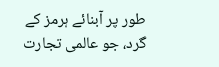طور پر آبنائے ہرمز کے گرد، جو عالمی تجارت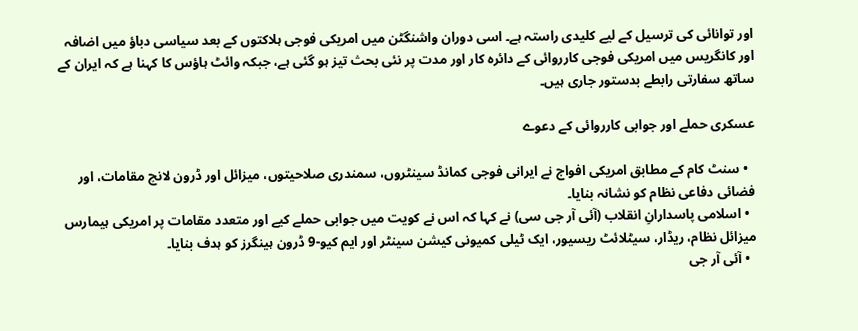اور توانائی کی ترسیل کے لیے کلیدی راستہ ہے۔ اسی دوران واشنگٹن میں امریکی فوجی ہلاکتوں کے بعد سیاسی دباؤ میں اضافہ اور کانگریس میں امریکی فوجی کارروائی کے دائرہ کار اور مدت پر نئی بحث تیز ہو گئی ہے، جبکہ وائٹ ہاؤس کا کہنا ہے کہ ایران کے ساتھ سفارتی رابطے بدستور جاری ہیں۔

عسکری حملے اور جوابی کارروائی کے دعوے

  • سنٹ کام کے مطابق امریکی افواج نے ایرانی فوجی کمانڈ سینٹروں، سمندری صلاحیتوں، میزائل اور ڈرون لانچ مقامات، اور فضائی دفاعی نظام کو نشانہ بنایا۔
  • اسلامی پاسدارانِ انقلاب (آئی آر جی سی) نے کہا کہ اس نے کویت میں جوابی حملے کیے اور متعدد مقامات پر امریکی ہیمارس میزائل نظام، ریڈار، سیٹلائٹ ریسیور، ایک ٹیلی کمیونی کیشن سینٹر اور ایم کیو-9 ڈرون ہینگرز کو ہدف بنایا۔
  • آئی آر جی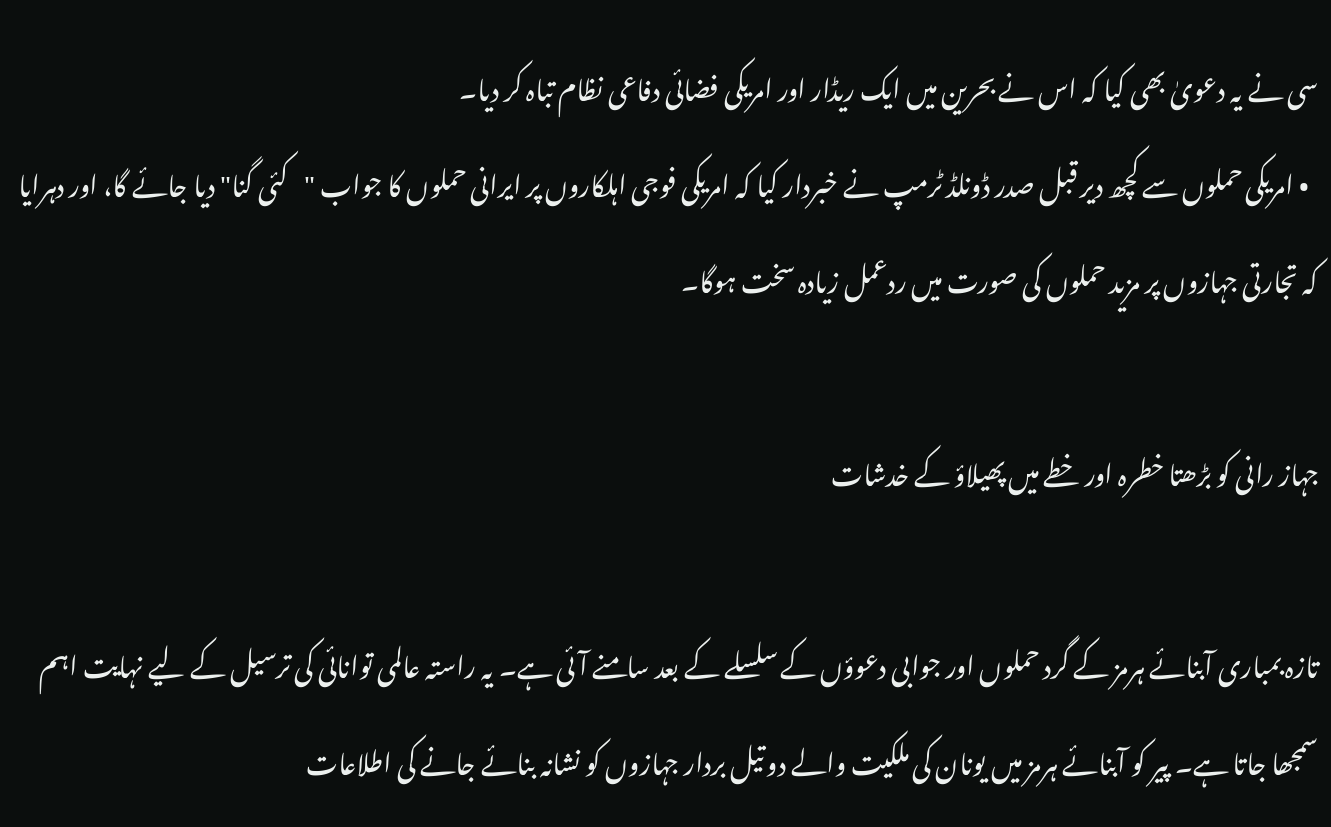سی نے یہ دعویٰ بھی کیا کہ اس نے بحرین میں ایک ریڈار اور امریکی فضائی دفاعی نظام تباہ کر دیا۔
  • امریکی حملوں سے کچھ دیر قبل صدر ڈونلڈ ٹرمپ نے خبردار کیا کہ امریکی فوجی اہلکاروں پر ایرانی حملوں کا جواب "کئی گنا" دیا جائے گا، اور دہرایا کہ تجارتی جہازوں پر مزید حملوں کی صورت میں ردعمل زیادہ سخت ہوگا۔

جہاز رانی کو بڑھتا خطرہ اور خطے میں پھیلاؤ کے خدشات

تازہ بمباری آبنائے ہرمز کے گرد حملوں اور جوابی دعوؤں کے سلسلے کے بعد سامنے آئی ہے۔ یہ راستہ عالمی توانائی کی ترسیل کے لیے نہایت اہم سمجھا جاتا ہے۔ پیر کو آبنائے ہرمز میں یونان کی ملکیت والے دو تیل بردار جہازوں کو نشانہ بنائے جانے کی اطلاعات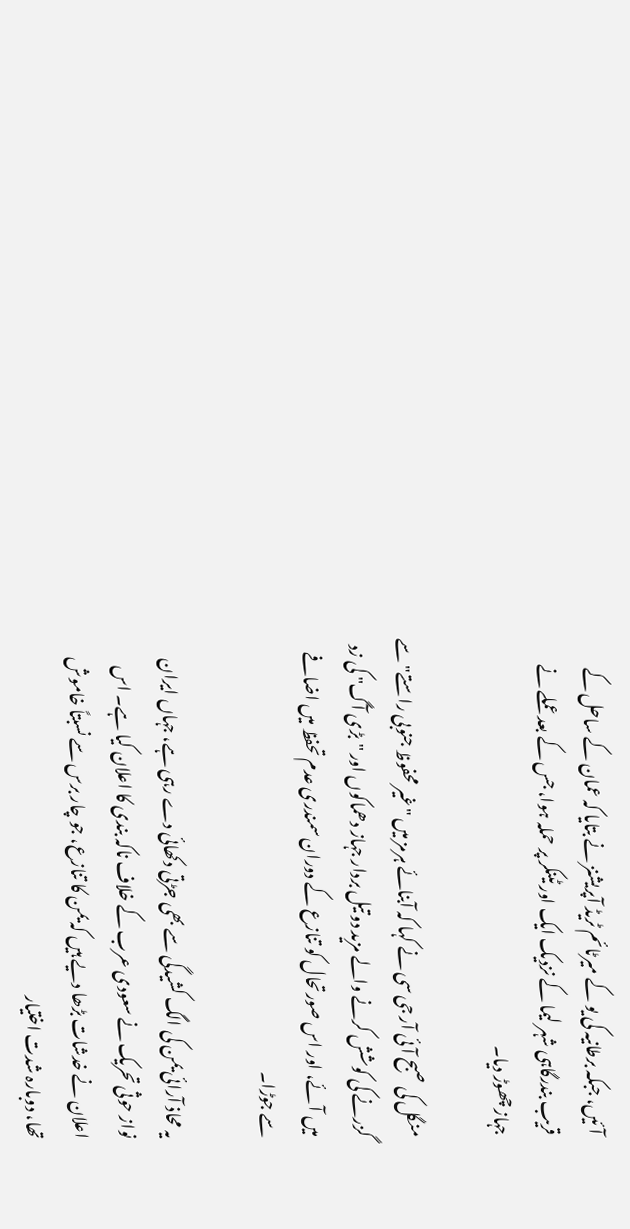آئیں، جبکہ برطانیہ کی یو کے میرٹائم ٹریڈ آپریشنز نے بتایا کہ عمان کے ساحل کے قریب بندرگاہی شہر لیما کے نزدیک ایک اور ٹینکر پر حملہ ہوا، جس کے بعد عملے نے جہاز چھوڑ دیا۔

منگل کی صبح آئی آر جی سی نے کہا کہ آبنائے ہرمز میں "غیر محفوظ جنوبی راستے" سے گزرنے کی کوشش کرنے والے مزید دو تیل بردار جہاز دھماکوں اور "بڑی آگ" کی زد میں آئے، اور اس صورتحال کو تنازع کے دوران سمندری عدم تحفظ میں اضافے سے جوڑا۔

یہ محاذ آرائی یمن کی الگ کشیدگی سے بھی جڑتی دکھائی دے رہی ہے، جہاں ایران نواز حوثی تحریک نے سعودی عرب کے خلاف ناکہ بندی کا اعلان کیا ہے۔ اس اعلان نے خدشات بڑھا دیے ہیں کہ یمن کا تنازع، جو چار برس سے نسبتاً خاموش تھا، دوبارہ شدت اختیار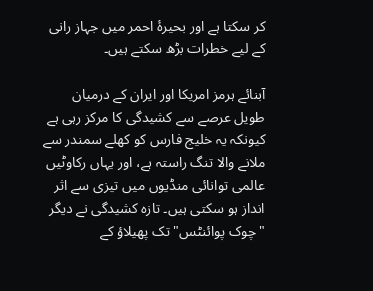کر سکتا ہے اور بحیرۂ احمر میں جہاز رانی کے لیے خطرات بڑھ سکتے ہیں۔

آبنائے ہرمز امریکا اور ایران کے درمیان طویل عرصے سے کشیدگی کا مرکز رہی ہے کیونکہ یہ خلیج فارس کو کھلے سمندر سے ملانے والا تنگ راستہ ہے، اور یہاں رکاوٹیں عالمی توانائی منڈیوں میں تیزی سے اثر انداز ہو سکتی ہیں۔ تازہ کشیدگی نے دیگر "چوک پوائنٹس" تک پھیلاؤ کے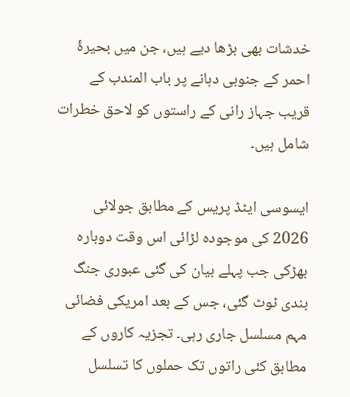خدشات بھی بڑھا دیے ہیں، جن میں بحیرۂ احمر کے جنوبی دہانے پر باب المندب کے قریب جہاز رانی کے راستوں کو لاحق خطرات شامل ہیں۔

ایسوسی ایٹڈ پریس کے مطابق جولائی 2026 کی موجودہ لڑائی اس وقت دوبارہ بھڑکی جب پہلے بیان کی گئی عبوری جنگ بندی ٹوٹ گئی، جس کے بعد امریکی فضائی مہم مسلسل جاری رہی۔ تجزیہ کاروں کے مطابق کئی راتوں تک حملوں کا تسلسل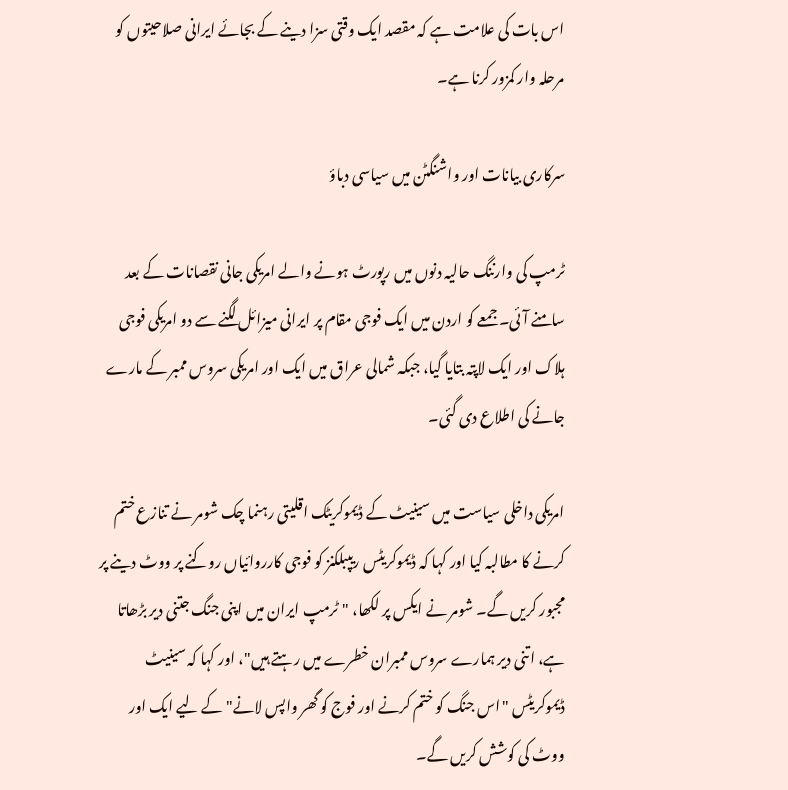اس بات کی علامت ہے کہ مقصد ایک وقتی سزا دینے کے بجائے ایرانی صلاحیتوں کو مرحلہ وار کمزور کرنا ہے۔

سرکاری بیانات اور واشنگٹن میں سیاسی دباؤ

ٹرمپ کی وارننگ حالیہ دنوں میں رپورٹ ہونے والے امریکی جانی نقصانات کے بعد سامنے آئی۔ جمعے کو اردن میں ایک فوجی مقام پر ایرانی میزائل لگنے سے دو امریکی فوجی ہلاک اور ایک لاپتہ بتایا گیا، جبکہ شمالی عراق میں ایک اور امریکی سروس ممبر کے مارے جانے کی اطلاع دی گئی۔

امریکی داخلی سیاست میں سینیٹ کے ڈیموکریٹک اقلیتی رہنما چک شومر نے تنازع ختم کرنے کا مطالبہ کیا اور کہا کہ ڈیموکریٹس ریپبلکنز کو فوجی کارروائیاں روکنے پر ووٹ دینے پر مجبور کریں گے۔ شومر نے ایکس پر لکھا، "ٹرمپ ایران میں اپنی جنگ جتنی دیر بڑھاتا ہے، اتنی دیر ہمارے سروس ممبران خطرے میں رہتے ہیں"، اور کہا کہ سینیٹ ڈیموکریٹس "اس جنگ کو ختم کرنے اور فوج کو گھر واپس لانے" کے لیے ایک اور ووٹ کی کوشش کریں گے۔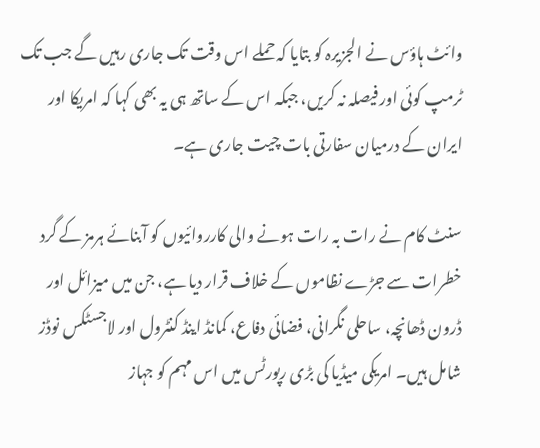وائٹ ہاؤس نے الجزیرہ کو بتایا کہ حملے اس وقت تک جاری رہیں گے جب تک ٹرمپ کوئی اور فیصلہ نہ کریں، جبکہ اس کے ساتھ ہی یہ بھی کہا کہ امریکا اور ایران کے درمیان سفارتی بات چیت جاری ہے۔

سنٹ کام نے رات بہ رات ہونے والی کارروائیوں کو آبنائے ہرمز کے گرد خطرات سے جڑے نظاموں کے خلاف قرار دیا ہے، جن میں میزائل اور ڈرون ڈھانچہ، ساحلی نگرانی، فضائی دفاع، کمانڈ اینڈ کنٹرول اور لاجسٹکس نوڈز شامل ہیں۔ امریکی میڈیا کی بڑی رپورٹس میں اس مہم کو جہاز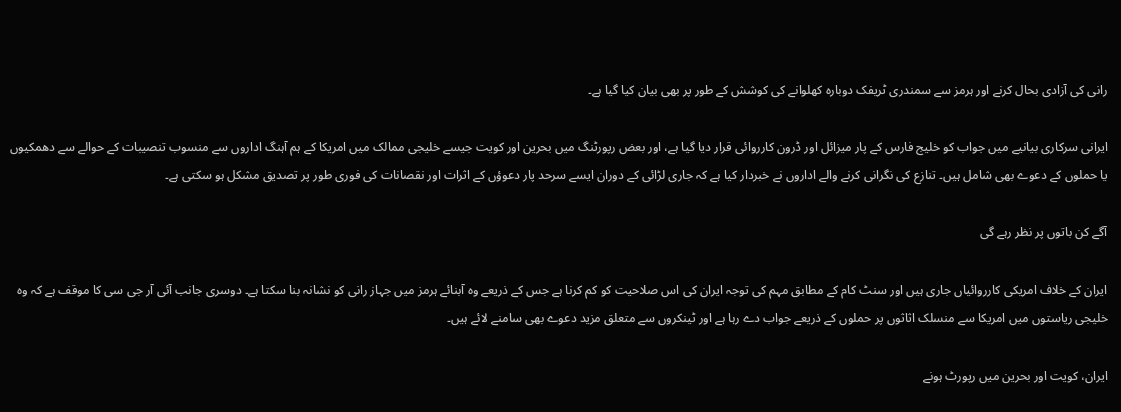رانی کی آزادی بحال کرنے اور ہرمز سے سمندری ٹریفک دوبارہ کھلوانے کی کوشش کے طور پر بھی بیان کیا گیا ہے۔

ایرانی سرکاری بیانیے میں جواب کو خلیج فارس کے پار میزائل اور ڈرون کارروائی قرار دیا گیا ہے، اور بعض رپورٹنگ میں بحرین اور کویت جیسے خلیجی ممالک میں امریکا کے ہم آہنگ اداروں سے منسوب تنصیبات کے حوالے سے دھمکیوں یا حملوں کے دعوے بھی شامل ہیں۔ تنازع کی نگرانی کرنے والے اداروں نے خبردار کیا ہے کہ جاری لڑائی کے دوران ایسے سرحد پار دعوؤں کے اثرات اور نقصانات کی فوری طور پر تصدیق مشکل ہو سکتی ہے۔

آگے کن باتوں پر نظر رہے گی

ایران کے خلاف امریکی کارروائیاں جاری ہیں اور سنٹ کام کے مطابق مہم کی توجہ ایران کی اس صلاحیت کو کم کرنا ہے جس کے ذریعے وہ آبنائے ہرمز میں جہاز رانی کو نشانہ بنا سکتا ہے۔ دوسری جانب آئی آر جی سی کا موقف ہے کہ وہ خلیجی ریاستوں میں امریکا سے منسلک اثاثوں پر حملوں کے ذریعے جواب دے رہا ہے اور ٹینکروں سے متعلق مزید دعوے بھی سامنے لائے ہیں۔

ایران، کویت اور بحرین میں رپورٹ ہونے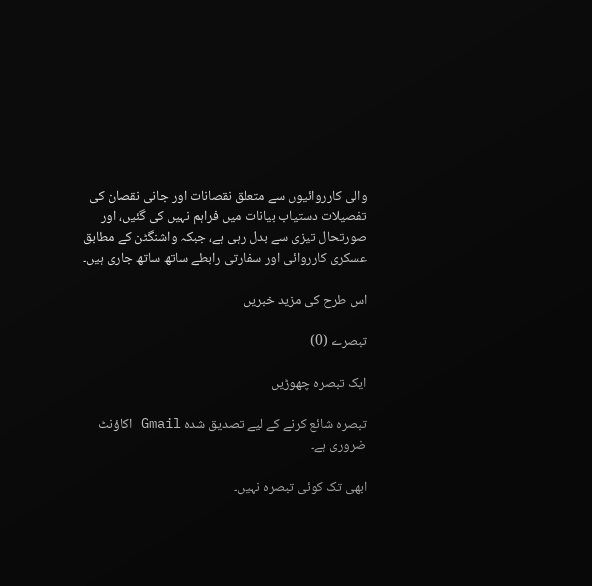والی کارروائیوں سے متعلق نقصانات اور جانی نقصان کی تفصیلات دستیاب بیانات میں فراہم نہیں کی گئیں، اور صورتحال تیزی سے بدل رہی ہے، جبکہ واشنگٹن کے مطابق عسکری کارروائی اور سفارتی رابطے ساتھ ساتھ جاری ہیں۔

اس طرح کی مزید خبریں

تبصرے (0)

ایک تبصرہ چھوڑیں

تبصرہ شائع کرنے کے لیے تصدیق شدہ Gmail اکاؤنٹ ضروری ہے۔

ابھی تک کوئی تبصرہ نہیں۔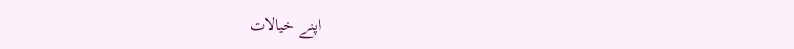اپنے خیالات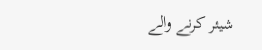شیئر کرنے والے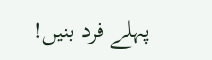پہلے فرد بنیں!